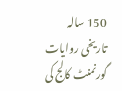150 سالہ تاریخی روایات گورنمنٹ کالج کی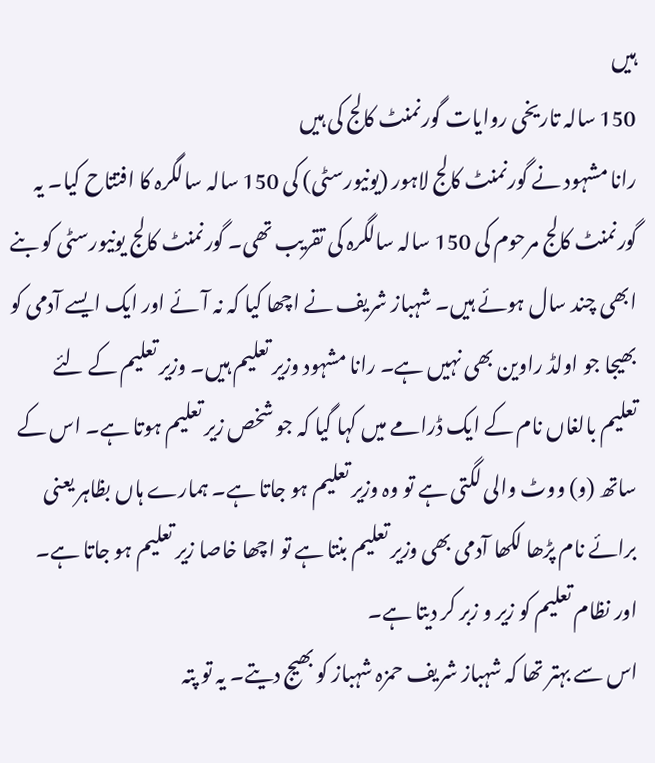ہیں
150 سالہ تاریخی روایات گورنمنٹ کالج کی ہیں
رانا مشہود نے گورنمنٹ کالج لاہور (یونیورسٹی) کی 150 سالہ سالگرہ کا افتتاح کیا۔ یہ گورنمنٹ کالج مرحوم کی 150 سالہ سالگرہ کی تقریب تھی۔ گورنمنٹ کالج یونیورسٹی کو بنے ابھی چند سال ہوئے ہیں۔ شہباز شریف نے اچھا کیا کہ نہ آئے اور ایک ایسے آدمی کو بھیجا جو اولڈ راوین بھی نہیں ہے۔ رانا مشہود وزیر تعلیم ہیں۔ وزیر تعلیم کے لئے تعلیم بالغاں نام کے ایک ڈرامے میں کہا گیا کہ جو شخص زیر تعلیم ہوتا ہے۔ اس کے ساتھ (و) ووٹ والی لگتی ہے تو وہ وزیر تعلیم ہو جاتا ہے۔ ہمارے ہاں بظاہر یعنی برائے نام پڑھا لکھا آدمی بھی وزیر تعلیم بنتا ہے تو اچھا خاصا زیر تعلیم ہو جاتا ہے۔ اور نظام تعلیم کو زیر و زبر کر دیتا ہے۔
اس سے بہتر تھا کہ شہباز شریف حمزہ شہباز کو بھیج دیتے۔ یہ تو پتہ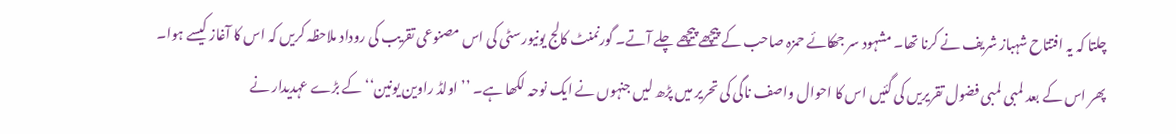چلتا کہ یہ افتتاح شہباز شریف نے کرنا تھا۔ مشہود سر جھکائے حمزہ صاحب کے پیچھے پیچھے چلے آتے۔ گورنمنٹ کالج یونیورسٹی کی اس مصنوعی تقریب کی روداد ملاحظہ کریں کہ اس کا آغاز کیسے ہوا۔ پھر اس کے بعد لمبی لمبی فضول تقریریں کی گئیں اس کا احوال واصف ناگی کی تحریر میں پڑھ لیں جنہوں نے ایک نوحہ لکھا ہے۔ ’’اولڈ راوین یونین‘‘ کے بڑے عہدیدار نے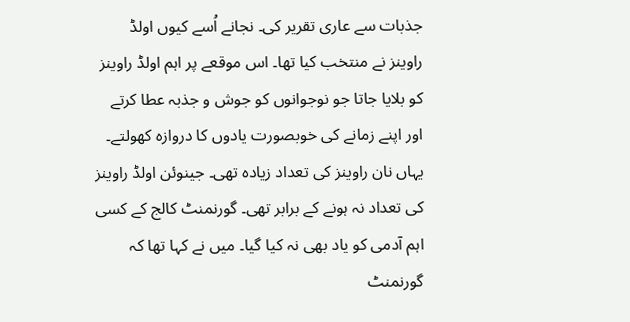جذبات سے عاری تقریر کی۔ نجانے اُسے کیوں اولڈ راوینز نے منتخب کیا تھا۔ اس موقعے پر اہم اولڈ راوینز کو بلایا جاتا جو نوجوانوں کو جوش و جذبہ عطا کرتے اور اپنے زمانے کی خوبصورت یادوں کا دروازہ کھولتے۔ یہاں نان راوینز کی تعداد زیادہ تھی۔ جینوئن اولڈ راوینز کی تعداد نہ ہونے کے برابر تھی۔ گورنمنٹ کالج کے کسی اہم آدمی کو یاد بھی نہ کیا گیا۔ میں نے کہا تھا کہ گورنمنٹ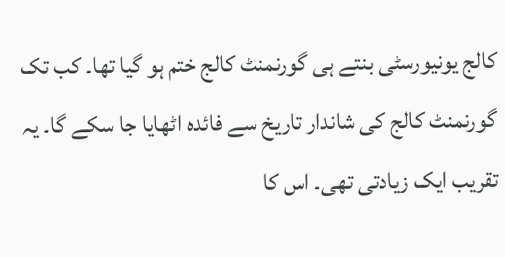کالج یونیورسٹی بنتے ہی گورنمنٹ کالج ختم ہو گیا تھا۔ کب تک گورنمنٹ کالج کی شاندار تاریخ سے فائدہ اٹھایا جا سکے گا۔ یہ تقریب ایک زیادتی تھی۔ اس کا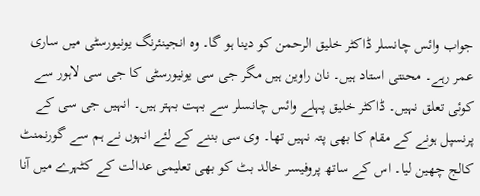جواب وائس چانسلر ڈاکٹر خلیق الرحمن کو دینا ہو گا۔ وہ انجینئرنگ یونیورسٹی میں ساری عمر رہے۔ محنتی استاد ہیں۔ نان راوین ہیں مگر جی سی یونیورسٹی کا جی سی لاہور سے کوئی تعلق نہیں۔ ڈاکٹر خلیق پہلے وائس چانسلر سے بہت بہتر ہیں۔ انہیں جی سی کے پرنسپل ہونے کے مقام کا بھی پتہ نہیں تھا۔ وی سی بننے کے لئے انہوں نے ہم سے گورنمنٹ کالج چھین لیا۔ اس کے ساتھ پروفیسر خالد بٹ کو بھی تعلیمی عدالت کے کٹہرے میں آنا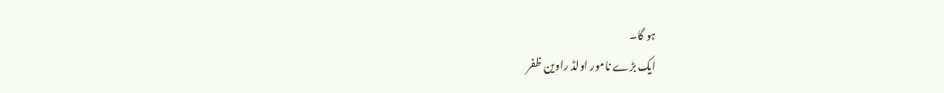ہو گا۔
ایک بڑے نامور اولڈ راوین ظفر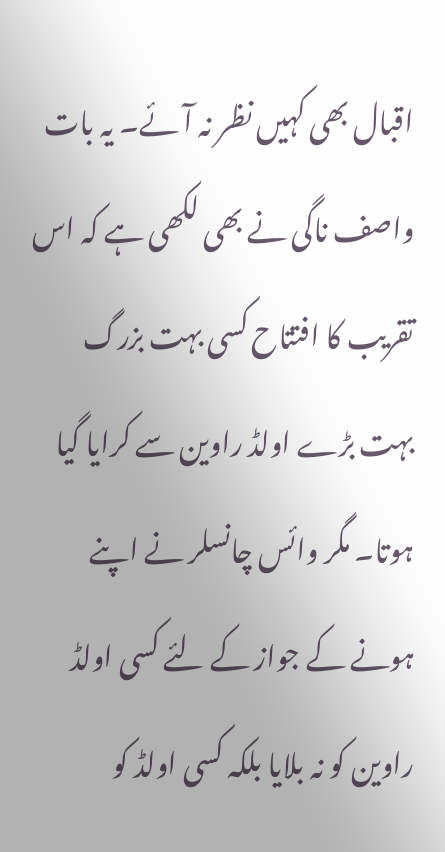اقبال بھی کہیں نظر نہ آئے۔ یہ بات واصف ناگی نے بھی لکھی ہے کہ اس تقریب کا افتتاح کسی بہت بزرگ بہت بڑے اولڈ راوین سے کرایا گیا ہوتا۔ مگر وائس چانسلر نے اپنے ہونے کے جواز کے لئے کسی اولڈ راوین کو نہ بلایا بلکہ کسی اولڈ کو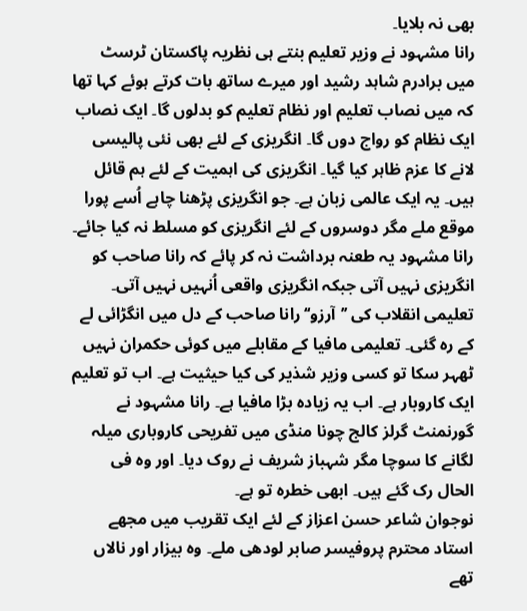بھی نہ بلایا۔
رانا مشہود نے وزیر تعلیم بنتے ہی نظریہ پاکستان ٹرسٹ میں برادرم شاہد رشید اور میرے ساتھ بات کرتے ہوئے کہا تھا کہ میں نصاب تعلیم اور نظام تعلیم کو بدلوں گا۔ ایک نصاب ایک نظام کو رواج دوں گا۔ انگریزی کے لئے بھی نئی پالیسی لانے کا عزم ظاہر کیا گیا۔ انگریزی کی اہمیت کے لئے ہم قائل ہیں۔ یہ ایک عالمی زبان ہے۔ جو انگریزی پڑھنا چاہے اُسے پورا موقع ملے مگر دوسروں کے لئے انگریزی کو مسلط نہ کیا جائے۔ رانا مشہود یہ طعنہ برداشت نہ کر پائے کہ رانا صاحب کو انگریزی نہیں آتی جبکہ انگریزی واقعی اُنہیں نہیں آتی۔ تعلیمی انقلاب کی ’’آرزو‘‘ رانا صاحب کے دل میں انگڑائی لے کے رہ گئی۔ تعلیمی مافیا کے مقابلے میں کوئی حکمران نہیں ٹھہر سکا تو کسی وزیر شذیر کی کیا حیثیت ہے۔ اب تو تعلیم ایک کاروبار ہے۔ اب یہ زیادہ بڑا مافیا ہے۔ رانا مشہود نے گورنمنٹ گرلز کالج چونا منڈی میں تفریحی کاروباری میلہ لگانے کا سوچا مگر شہباز شریف نے روک دیا۔ اور وہ فی الحال رک گئے ہیں۔ ابھی خطرہ تو ہے۔
نوجوان شاعر حسن اعزاز کے لئے ایک تقریب میں مجھے استاد محترم پروفیسر صابر لودھی ملے۔ وہ بیزار اور نالاں تھے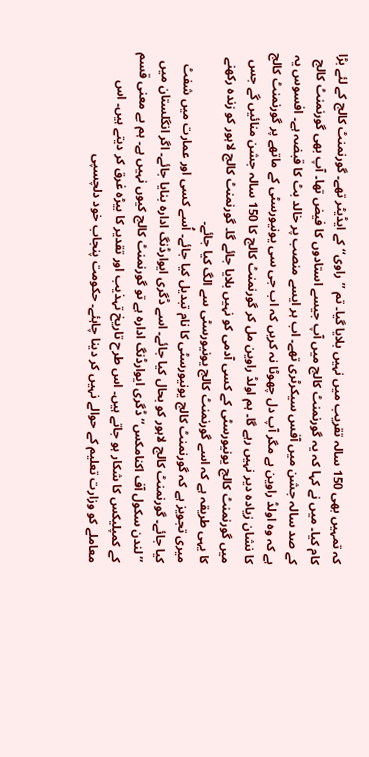کہ تمہیں بھی 150 سالہ تقریب میں نہیں بلایا گیا۔ تم ’’راوی‘‘ کے ایڈیٹر تھے۔ گورنمنٹ کالج کے لئے بڑا کام کیا۔ میں نے کہا کہ یہ گورنمنٹ کالج میں آپ جیسے استادوں کا فیض تھا۔ آپ بھی گورنمنٹ کالج کے صد سالہ جشن میں آفس سیکرٹری تھے۔ اب ہر ایسے منصب پر خالد بٹ کا قبضہ ہے۔ افسوس یہ ہے کہ وہ اولڈ راوین ہے مگر آپ دل چھوٹا نہ کریں کہ اب جی سی یونیورسٹی کے ماتھے پر گورنمنٹ کالج کا نشان زیادہ دیر نہیں رہے گا۔ ہم اولڈ راوین مل کر گورنمنٹ کالج کا 150 سالہ جشن منائیں گے جس میں گورنمنٹ کالج یونیورسٹی کے کسی آدمی کو نہیں بلایا جائے گا۔ گورنمنٹ کالج لاہور کو زندہ رکھنے کا یہی طریقہ ہے کہ اسے گورنمنٹ کالج یونیورسٹی سے الگ کیا جائے۔
میری تجویز ہے کہ گورنمنٹ کالج یونیورسٹی کا نام تبدیل کیا جائے۔ اُسے کسی اور عمارت میں شفٹ کیا جائے۔ گورنمنٹ کالج لاہور کو بحال کیا جائے۔ اسے ڈگری ایوارڈنگ ادارہ بنایا جائے۔ اگر انگلستان میں ’’لندن سکول آف اکنامکس‘‘ ڈگری ایوارڈنگ ادارہ ہے تو گورنمنٹ کالج کیوں نہیں ہے۔ ہم بے معنی قسم کے کمپلیکس کا شکار ہو جاتے ہیں۔ اس طرح تاریخ تہذیب اور تقدیر کا بیڑہ غرق کر دیتے ہیں۔ اس معاملے کو وزارت تعلیم کے حوالے نہیں کر دینا چاہئے۔ حکومت پنجاب خود دلچسپی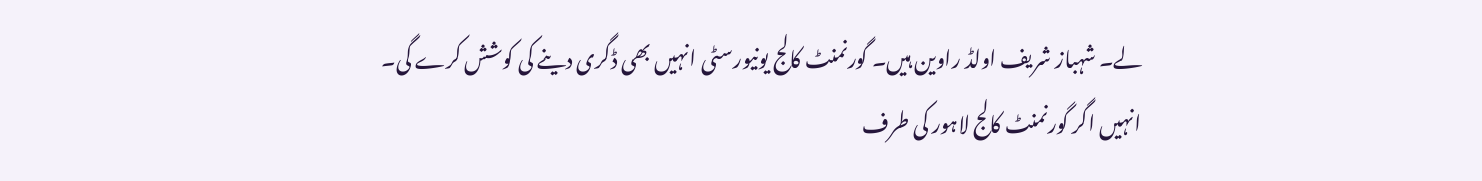لے۔ شہباز شریف اولڈ راوین ہیں۔ گورنمنٹ کالج یونیورسٹی انہیں بھی ڈگری دینے کی کوشش کرے گی۔ انہیں اگر گورنمنٹ کالج لاہور کی طرف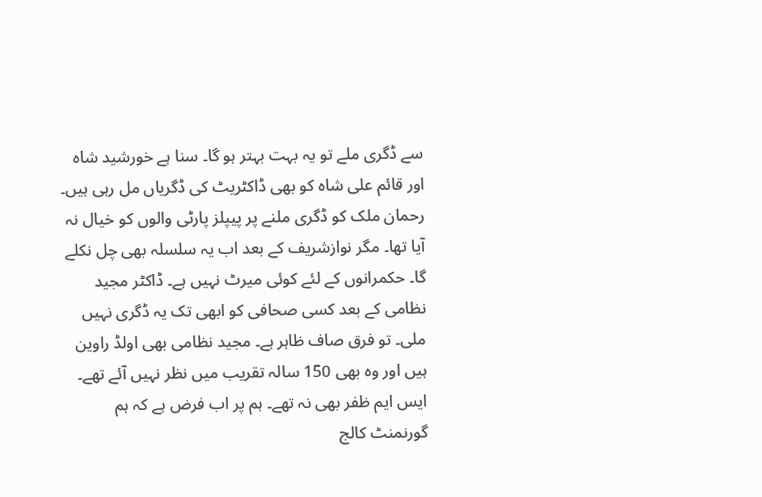سے ڈگری ملے تو یہ بہت بہتر ہو گا۔ سنا ہے خورشید شاہ اور قائم علی شاہ کو بھی ڈاکٹریٹ کی ڈگریاں مل رہی ہیں۔ رحمان ملک کو ڈگری ملنے پر پیپلز پارٹی والوں کو خیال نہ آیا تھا۔ مگر نوازشریف کے بعد اب یہ سلسلہ بھی چل نکلے گا۔ حکمرانوں کے لئے کوئی میرٹ نہیں ہے۔ ڈاکٹر مجید نظامی کے بعد کسی صحافی کو ابھی تک یہ ڈگری نہیں ملی۔ تو فرق صاف ظاہر ہے۔ مجید نظامی بھی اولڈ راوین ہیں اور وہ بھی 150 سالہ تقریب میں نظر نہیں آئے تھے۔ ایس ایم ظفر بھی نہ تھے۔ ہم پر اب فرض ہے کہ ہم گورنمنٹ کالج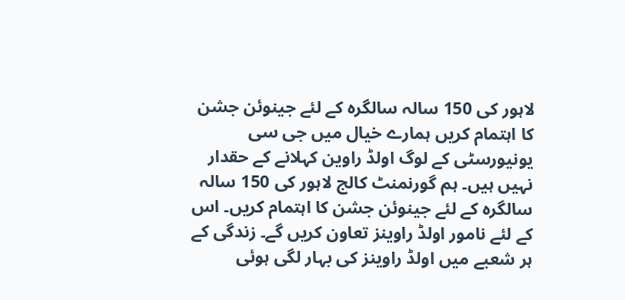لاہور کی 150 سالہ سالگرہ کے لئے جینوئن جشن کا اہتمام کریں ہمارے خیال میں جی سی یونیورسٹی کے لوگ اولڈ راوین کہلانے کے حقدار نہیں ہیں۔ ہم گورنمنٹ کالج لاہور کی 150 سالہ سالگرہ کے لئے جینوئن جشن کا اہتمام کریں۔ اس کے لئے نامور اولڈ راوینز تعاون کریں گے۔ زندگی کے ہر شعبے میں اولڈ راوینز کی بہار لگی ہوئی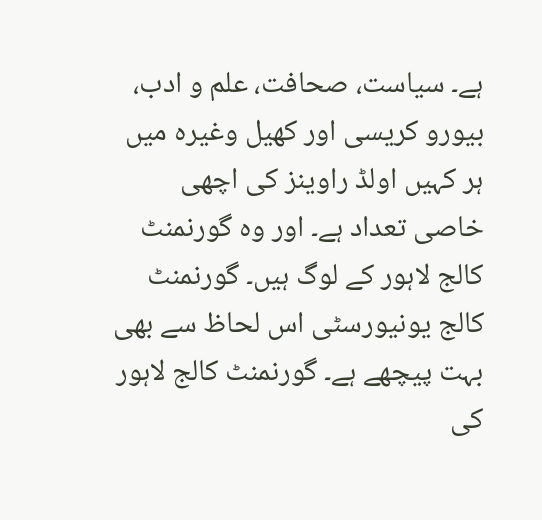ہے۔ سیاست، صحافت، علم و ادب، بیورو کریسی اور کھیل وغیرہ میں ہر کہیں اولڈ راوینز کی اچھی خاصی تعداد ہے۔ اور وہ گورنمنٹ کالج لاہور کے لوگ ہیں۔ گورنمنٹ کالج یونیورسٹی اس لحاظ سے بھی بہت پیچھے ہے۔ گورنمنٹ کالج لاہور کی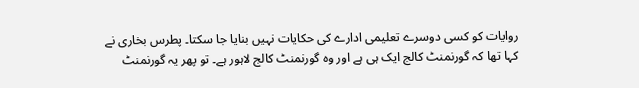روایات کو کسی دوسرے تعلیمی ادارے کی حکایات نہیں بنایا جا سکتا۔ پطرس بخاری نے کہا تھا کہ گورنمنٹ کالج ایک ہی ہے اور وہ گورنمنٹ کالج لاہور ہے۔ تو پھر یہ گورنمنٹ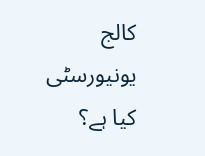کالج یونیورسٹی کیا ہے؟